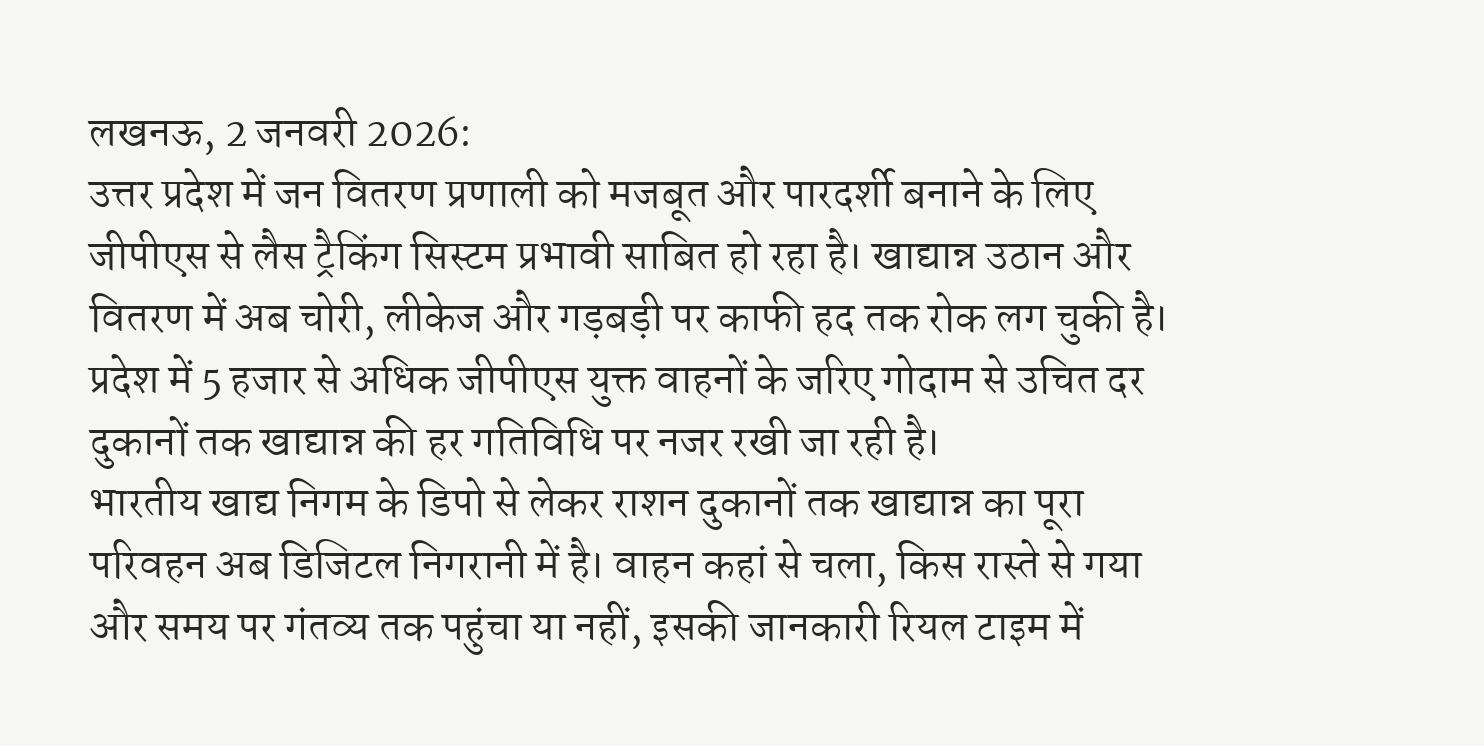लखनऊ, 2 जनवरी 2026:
उत्तर प्रदेश में जन वितरण प्रणाली को मजबूत और पारदर्शी बनाने के लिए जीपीएस से लैस ट्रैकिंग सिस्टम प्रभावी साबित हो रहा है। खाद्यान्न उठान और वितरण में अब चोरी, लीकेज और गड़बड़ी पर काफी हद तक रोक लग चुकी है। प्रदेश में 5 हजार से अधिक जीपीएस युक्त वाहनों के जरिए गोदाम से उचित दर दुकानों तक खाद्यान्न की हर गतिविधि पर नजर रखी जा रही है।
भारतीय खाद्य निगम के डिपो से लेकर राशन दुकानों तक खाद्यान्न का पूरा परिवहन अब डिजिटल निगरानी में है। वाहन कहां से चला, किस रास्ते से गया और समय पर गंतव्य तक पहुंचा या नहीं, इसकी जानकारी रियल टाइम में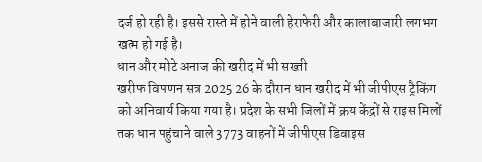दर्ज हो रही है। इससे रास्ते में होने वाली हेराफेरी और कालाबाजारी लगभग खत्म हो गई है।
धान और मोटे अनाज की खरीद में भी सख्ती
खरीफ विपणन सत्र 2025 26 के दौरान धान खरीद में भी जीपीएस ट्रैकिंग को अनिवार्य किया गया है। प्रदेश के सभी जिलों में क्रय केंद्रों से राइस मिलों तक धान पहुंचाने वाले 3773 वाहनों में जीपीएस डिवाइस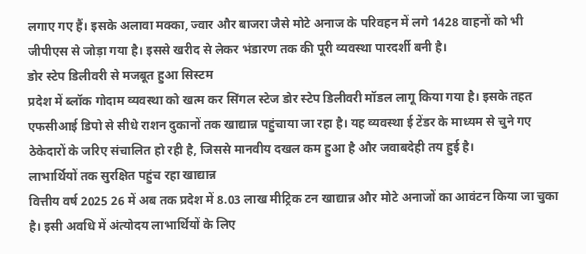लगाए गए हैं। इसके अलावा मक्का, ज्वार और बाजरा जैसे मोटे अनाज के परिवहन में लगे 1428 वाहनों को भी जीपीएस से जोड़ा गया है। इससे खरीद से लेकर भंडारण तक की पूरी व्यवस्था पारदर्शी बनी है।
डोर स्टेप डिलीवरी से मजबूत हुआ सिस्टम
प्रदेश में ब्लॉक गोदाम व्यवस्था को खत्म कर सिंगल स्टेज डोर स्टेप डिलीवरी मॉडल लागू किया गया है। इसके तहत एफसीआई डिपो से सीधे राशन दुकानों तक खाद्यान्न पहुंचाया जा रहा है। यह व्यवस्था ई टेंडर के माध्यम से चुने गए ठेकेदारों के जरिए संचालित हो रही है, जिससे मानवीय दखल कम हुआ है और जवाबदेही तय हुई है।
लाभार्थियों तक सुरक्षित पहुंच रहा खाद्यान्न
वित्तीय वर्ष 2025 26 में अब तक प्रदेश में 8.03 लाख मीट्रिक टन खाद्यान्न और मोटे अनाजों का आवंटन किया जा चुका है। इसी अवधि में अंत्योदय लाभार्थियों के लिए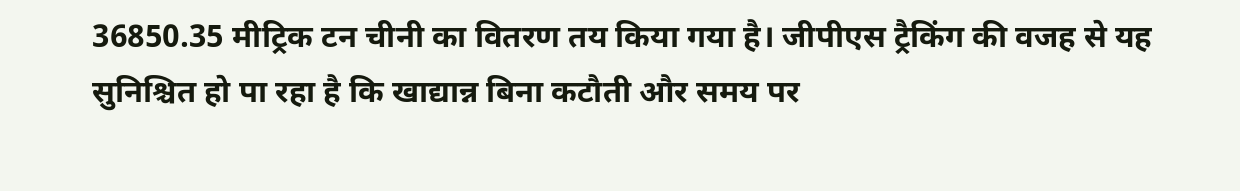36850.35 मीट्रिक टन चीनी का वितरण तय किया गया है। जीपीएस ट्रैकिंग की वजह से यह सुनिश्चित हो पा रहा है कि खाद्यान्न बिना कटौती और समय पर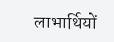लाभार्थियों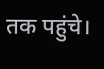तक पहुंचे।